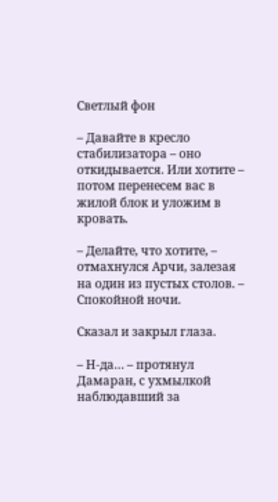Светлый фон

– Давайте в кресло стабилизатора – оно откидывается. Или хотите – потом перенесем вас в жилой блок и уложим в кровать.

– Делайте, что хотите, – отмахнулся Арчи, залезая на один из пустых столов. – Спокойной ночи.

Сказал и закрыл глаза.

– Н-да… – протянул Дамаран, с ухмылкой наблюдавший за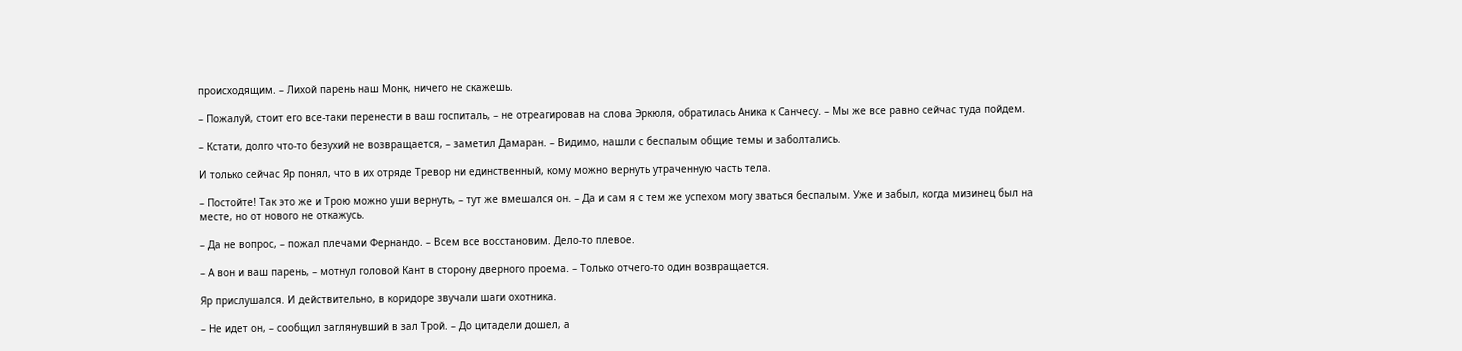происходящим. – Лихой парень наш Монк, ничего не скажешь.

– Пожалуй, стоит его все-таки перенести в ваш госпиталь, – не отреагировав на слова Эркюля, обратилась Аника к Санчесу. – Мы же все равно сейчас туда пойдем.

– Кстати, долго что-то безухий не возвращается, – заметил Дамаран. – Видимо, нашли с беспалым общие темы и заболтались.

И только сейчас Яр понял, что в их отряде Тревор ни единственный, кому можно вернуть утраченную часть тела.

– Постойте! Так это же и Трою можно уши вернуть, – тут же вмешался он. – Да и сам я с тем же успехом могу зваться беспалым. Уже и забыл, когда мизинец был на месте, но от нового не откажусь.

– Да не вопрос, – пожал плечами Фернандо. – Всем все восстановим. Дело-то плевое.

– А вон и ваш парень, – мотнул головой Кант в сторону дверного проема. – Только отчего-то один возвращается.

Яр прислушался. И действительно, в коридоре звучали шаги охотника.

– Не идет он, – сообщил заглянувший в зал Трой. – До цитадели дошел, а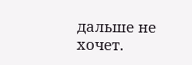дальше не хочет.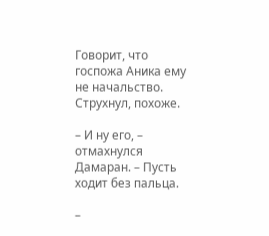Говорит, что госпожа Аника ему не начальство. Струхнул, похоже.

– И ну его, – отмахнулся Дамаран. – Пусть ходит без пальца.

–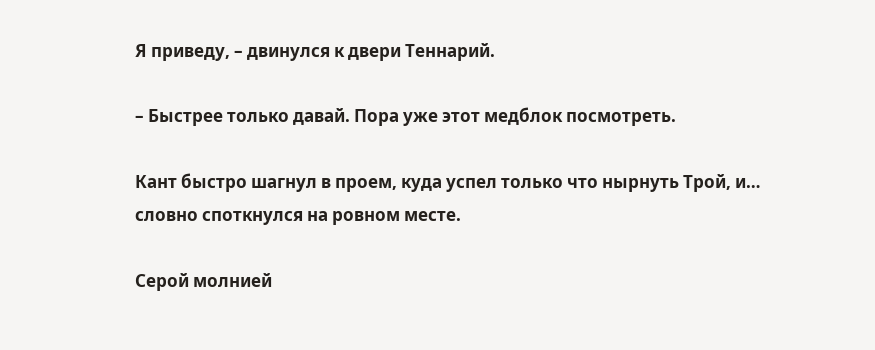Я приведу, – двинулся к двери Теннарий.

– Быстрее только давай. Пора уже этот медблок посмотреть.

Кант быстро шагнул в проем, куда успел только что нырнуть Трой, и… словно споткнулся на ровном месте.

Серой молнией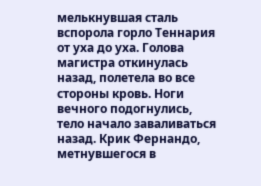мелькнувшая сталь вспорола горло Теннария от уха до уха. Голова магистра откинулась назад, полетела во все стороны кровь. Ноги вечного подогнулись, тело начало заваливаться назад. Крик Фернандо, метнувшегося в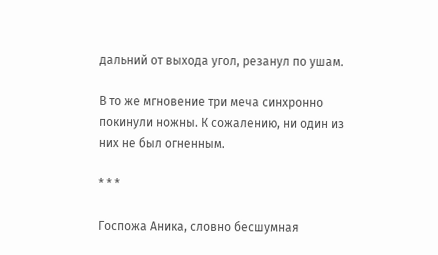дальний от выхода угол, резанул по ушам.

В то же мгновение три меча синхронно покинули ножны. К сожалению, ни один из них не был огненным.

* * *

Госпожа Аника, словно бесшумная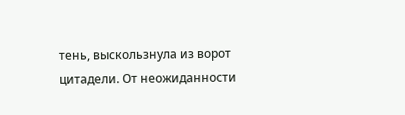тень, выскользнула из ворот цитадели. От неожиданности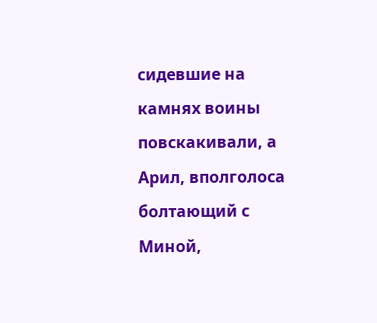сидевшие на камнях воины повскакивали, а Арил, вполголоса болтающий с Миной,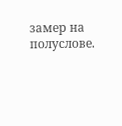замер на полуслове.